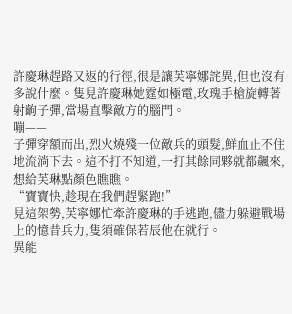許慶琳趕路又返的行徑,很是讓芙寧娜詫異,但也沒有多說什麼。隻見許慶琳她霆如極電,玫瑰手槍旋轉著射齣子彈,當場直擊敵方的腦門。
嘣——
子彈穿額而出,烈火燒殘一位敵兵的頭髮,鮮血止不住地流淌下去。這不打不知道,一打其餘同夥就都飆來,想給芙琳點顏色瞧瞧。
“寶寶快,趁現在我們趕緊跑!”
見這架勢,芙寧娜忙牽許慶琳的手逃跑,儘力躲避戰場上的憶昔兵力,隻須確保若辰他在就行。
異能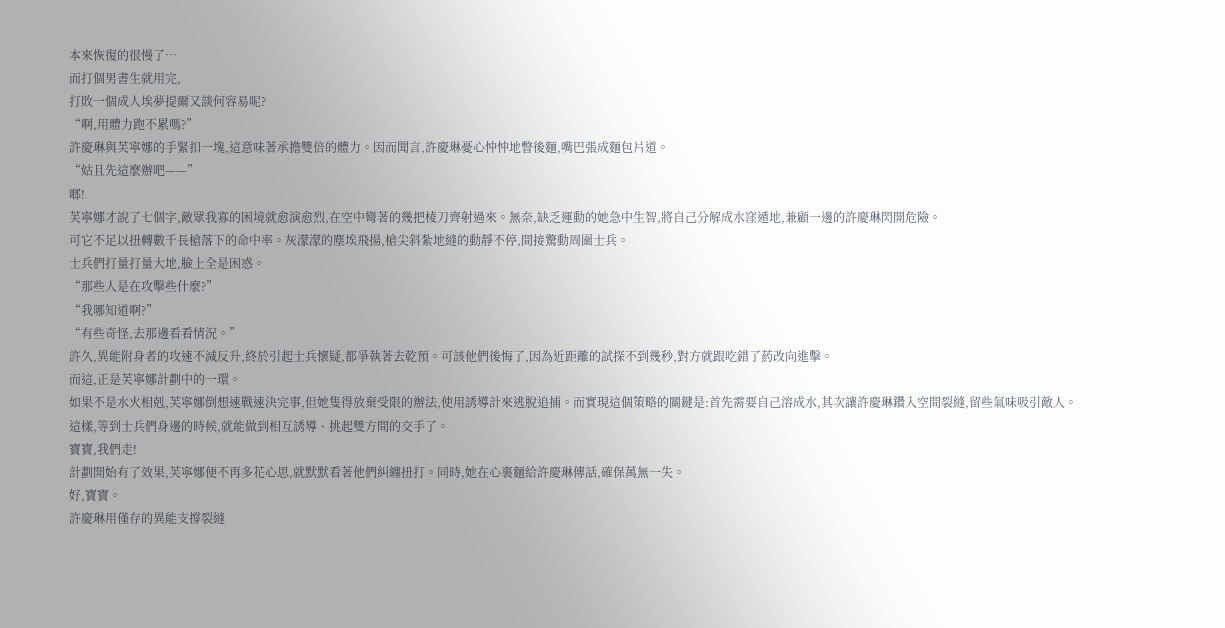本來恢復的很慢了…
而打個男書生就用完,
打敗一個成人埃夢提爾又談何容易呢?
“啊,用體力跑不累嗎?”
許慶琳與芙寧娜的手緊扣一塊,這意味著承擔雙倍的體力。因而聞言,許慶琳憂心忡忡地瞥後麵,嘴巴張成麵包片道。
“姑且先這麼辦吧——”
啷!
芙寧娜才說了七個字,敵眾我寡的困境就愈演愈烈,在空中彎著的幾把棱刀齊射過來。無奈,缺乏運動的她急中生智,將自己分解成水窪遁地,兼顧一邊的許慶琳閃開危險。
可它不足以扭轉數千長槍落下的命中率。灰濛濛的塵埃飛揚,槍尖斜紮地縫的動靜不停,間接驚動周圍士兵。
士兵們打量打量大地,臉上全是困惑。
“那些人是在攻擊些什麼?”
“我哪知道啊?”
“有些奇怪,去那邊看看情況。”
許久,異能附身者的攻速不減反升,終於引起士兵懷疑,都爭執著去乾預。可該他們後悔了,因為近距離的試探不到幾秒,對方就跟吃錯了葯改向進擊。
而這,正是芙寧娜計劃中的一環。
如果不是水火相剋,芙寧娜倒想速戰速決完事,但她隻得放棄受限的辦法,使用誘導計來逃脫追捕。而實現這個策略的關鍵是:首先需要自己溶成水,其次讓許慶琳鑽入空間裂縫,留些氣味吸引敵人。
這樣,等到士兵們身邊的時候,就能做到相互誘導、挑起雙方間的交手了。
寶寶,我們走!
計劃開始有了效果,芙寧娜便不再多花心思,就默默看著他們糾纏扭打。同時,她在心裏麵給許慶琳傳話,確保萬無一失。
好,寶寶。
許慶琳用僅存的異能支撐裂縫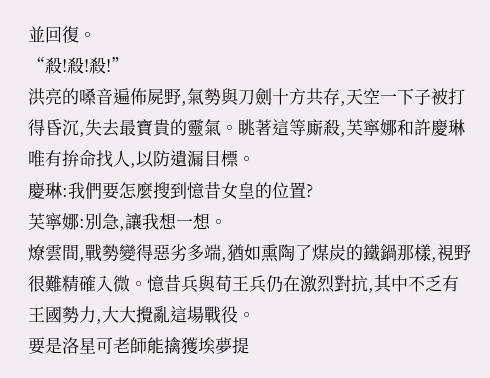並回復。
“殺!殺!殺!”
洪亮的嗓音遍佈屍野,氣勢與刀劍十方共存,天空一下子被打得昏沉,失去最寶貴的靈氣。眺著這等廝殺,芙寧娜和許慶琳唯有拚命找人,以防遺漏目標。
慶琳:我們要怎麼搜到憶昔女皇的位置?
芙寧娜:別急,讓我想一想。
燎雲間,戰勢變得惡劣多端,猶如熏陶了煤炭的鐵鍋那樣,視野很難精確入微。憶昔兵與荀王兵仍在激烈對抗,其中不乏有王國勢力,大大攪亂這場戰役。
要是洛星可老師能擒獲埃夢提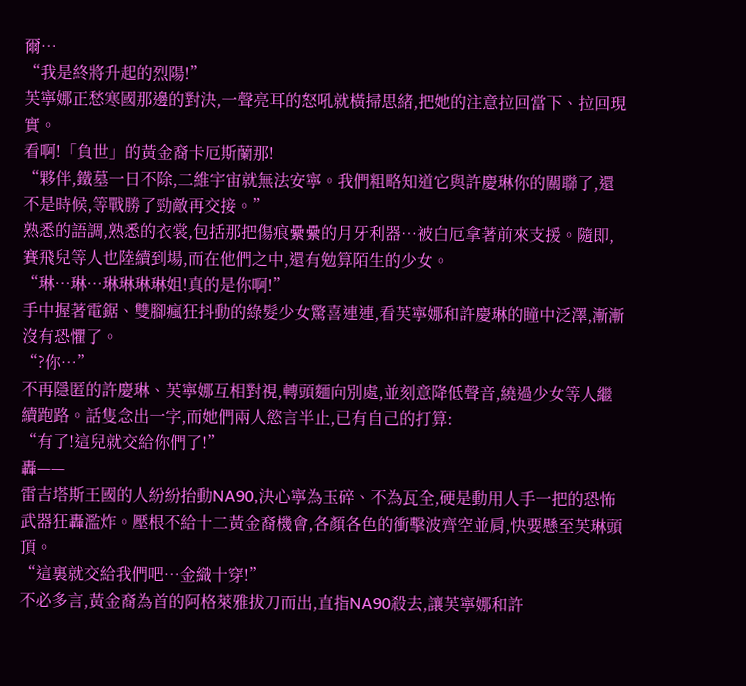爾…
“我是終將升起的烈陽!”
芙寧娜正愁寒國那邊的對決,一聲亮耳的怒吼就橫掃思緒,把她的注意拉回當下、拉回現實。
看啊!「負世」的黃金裔卡厄斯蘭那!
“夥伴,鐵墓一日不除,二維宇宙就無法安寧。我們粗略知道它與許慶琳你的關聯了,還不是時候,等戰勝了勁敵再交接。”
熟悉的語調,熟悉的衣裳,包括那把傷痕纍纍的月牙利器…被白厄拿著前來支援。隨即,賽飛兒等人也陸續到場,而在他們之中,還有勉算陌生的少女。
“琳…琳…琳琳琳琳姐!真的是你啊!”
手中握著電鋸、雙腳瘋狂抖動的綠髮少女驚喜連連,看芙寧娜和許慶琳的瞳中泛澤,漸漸沒有恐懼了。
“?你…”
不再隱匿的許慶琳、芙寧娜互相對視,轉頭麵向別處,並刻意降低聲音,繞過少女等人繼續跑路。話隻念出一字,而她們兩人慾言半止,已有自己的打算:
“有了!這兒就交給你們了!”
轟——
雷吉塔斯王國的人紛紛抬動NA90,決心寧為玉碎、不為瓦全,硬是動用人手一把的恐怖武器狂轟濫炸。壓根不給十二黃金裔機會,各顏各色的衝擊波齊空並肩,快要懸至芙琳頭頂。
“這裏就交給我們吧…金織十穿!”
不必多言,黃金裔為首的阿格萊雅拔刀而出,直指NA90殺去,讓芙寧娜和許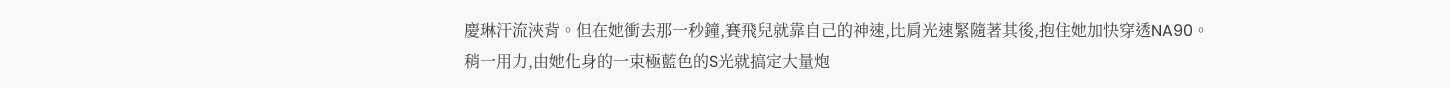慶琳汗流浹背。但在她衝去那一秒鐘,賽飛兒就靠自己的神速,比肩光速緊隨著其後,抱住她加快穿透NA90。
稍一用力,由她化身的一束極藍色的S光就搞定大量炮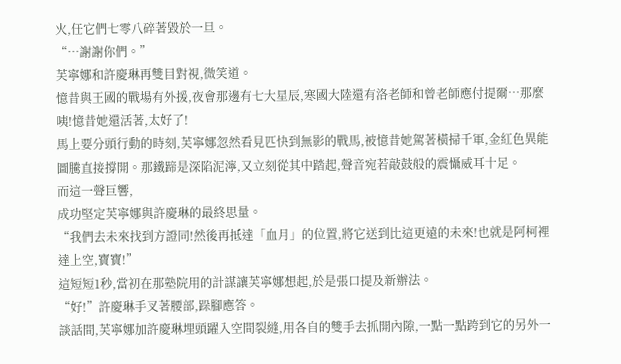火,任它們七零八碎著毀於一旦。
“…謝謝你們。”
芙寧娜和許慶琳再雙目對視,微笑道。
憶昔與王國的戰場有外援,夜會那邊有七大星辰,寒國大陸還有洛老師和曾老師應付提爾…那麼咦!憶昔她還活著,太好了!
馬上要分頭行動的時刻,芙寧娜忽然看見匹快到無影的戰馬,被憶昔她駕著橫掃千軍,金紅色異能圖騰直接撐開。那鐵蹄是深陷泥濘,又立刻從其中踏起,聲音宛若敲鼓般的震懾威耳十足。
而這一聲巨響,
成功堅定芙寧娜與許慶琳的最終思量。
“我們去未來找到方證同!然後再抵達「血月」的位置,將它送到比這更遠的未來!也就是阿柯裡達上空,寶寶!”
這短短1秒,當初在那塾院用的計謀讓芙寧娜想起,於是張口提及新辦法。
“好!”許慶琳手叉著腰部,跺腳應答。
談話間,芙寧娜加許慶琳埋頭躍入空間裂縫,用各自的雙手去抓開內隙,一點一點跨到它的另外一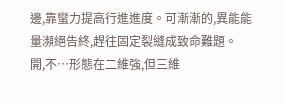邊,靠蠻力提高行進進度。可漸漸的,異能能量瀕絕告終,趕往固定裂縫成致命難題。
開,不…形態在二維強,但三維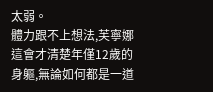太弱。
體力跟不上想法,芙寧娜這會才清楚年僅12歲的身軀,無論如何都是一道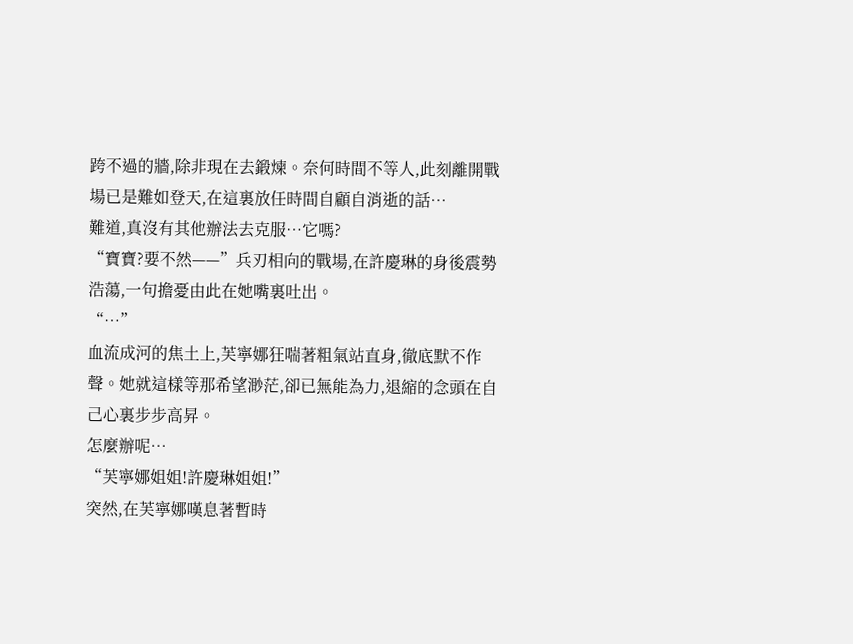跨不過的牆,除非現在去鍛煉。奈何時間不等人,此刻離開戰場已是難如登天,在這裏放任時間自顧自消逝的話…
難道,真沒有其他辦法去克服…它嗎?
“寶寶?要不然——”兵刃相向的戰場,在許慶琳的身後震勢浩蕩,一句擔憂由此在她嘴裏吐出。
“…”
血流成河的焦土上,芙寧娜狂喘著粗氣站直身,徹底默不作聲。她就這樣等那希望渺茫,卻已無能為力,退縮的念頭在自己心裏步步高昇。
怎麼辦呢…
“芙寧娜姐姐!許慶琳姐姐!”
突然,在芙寧娜嘆息著暫時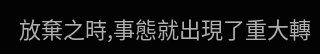放棄之時,事態就出現了重大轉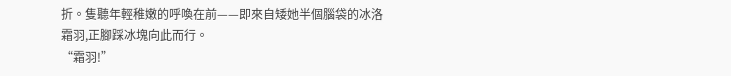折。隻聽年輕稚嫩的呼喚在前——即來自矮她半個腦袋的冰洛霜羽,正腳踩冰塊向此而行。
“霜羽!”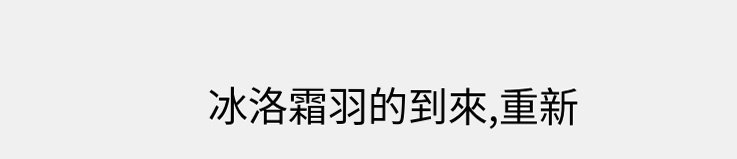冰洛霜羽的到來,重新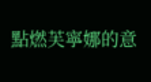點燃芙寧娜的意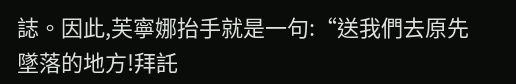誌。因此,芙寧娜抬手就是一句:“送我們去原先墜落的地方!拜託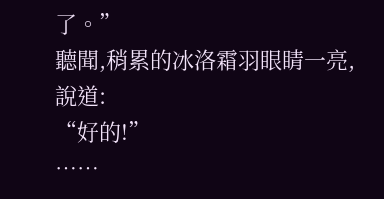了。”
聽聞,稍累的冰洛霜羽眼睛一亮,說道:
“好的!”
……